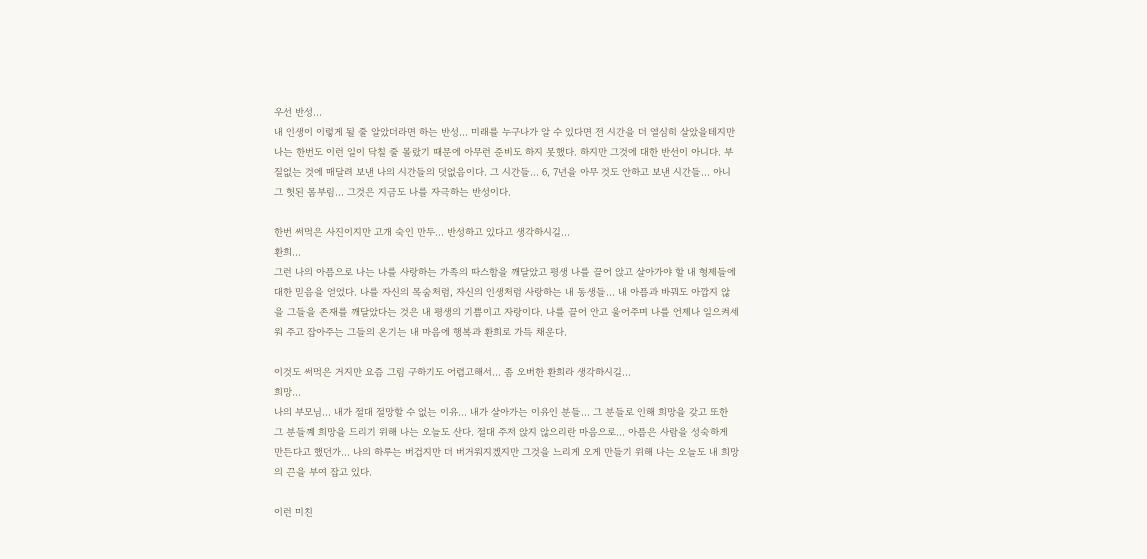우선 반성...
내 인생이 이렇게 될 줄 알았더라면 하는 반성... 미래를 누구나가 알 수 있다면 전 시간을 더 열심히 살았을테지만 나는 한번도 이런 일이 닥칠 줄 몰랐기 때문에 아무런 준비도 하지 못했다. 하지만 그것에 대한 반선이 아니다. 부질없는 것에 매달려 보낸 나의 시간들의 덧없음이다. 그 시간들... 6, 7년을 아무 것도 안하고 보낸 시간들... 아니 그 헛된 몸부림... 그것은 지금도 나를 자극하는 반성이다.

한번 써먹은 사진이지만 고개 숙인 만두... 반성하고 있다고 생각하시길...
환희...
그런 나의 아픔으로 나는 나를 사랑하는 가족의 따스함을 깨달았고 평생 나를 끌어 앉고 살아가야 할 내 형제들에 대한 믿음을 얻었다. 나를 자신의 목숨처럼, 자신의 인생처럼 사랑하는 내 동생들... 내 아픔과 바꿔도 아깝지 않을 그들을 존재를 깨달았다는 것은 내 평생의 기쁨이고 자랑이다. 나를 끌어 안고 울어주며 나를 언제나 일으켜세워 주고 잡아주는 그들의 온기는 내 마음에 행복과 환희로 가득 채운다.

이것도 써먹은 거지만 요즘 그림 구하기도 어렵고해서... 좀 오버한 환희라 생각하시길...
희망...
나의 부모님... 내가 절대 절망할 수 없는 이유... 내가 살아가는 이유인 분들... 그 분들로 인해 희망을 갖고 또한 그 분들꼐 희망을 드리기 위해 나는 오늘도 산다. 절대 주저 앉지 않으리란 마음으로... 아픔은 사람을 성숙하게 만든다고 했던가... 나의 하루는 버겁지만 더 버거워지겠지만 그것을 느리게 오게 만들기 위해 나는 오늘도 내 희망의 끈을 부여 잡고 있다.

이런 미친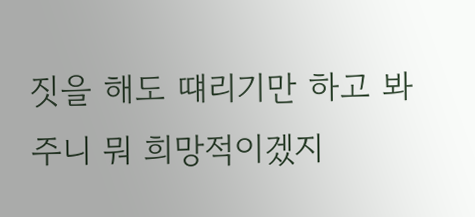짓을 해도 떄리기만 하고 봐주니 뭐 희망적이겠지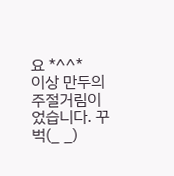요 *^^*
이상 만두의 주절거림이었습니다. 꾸벅(_ _)